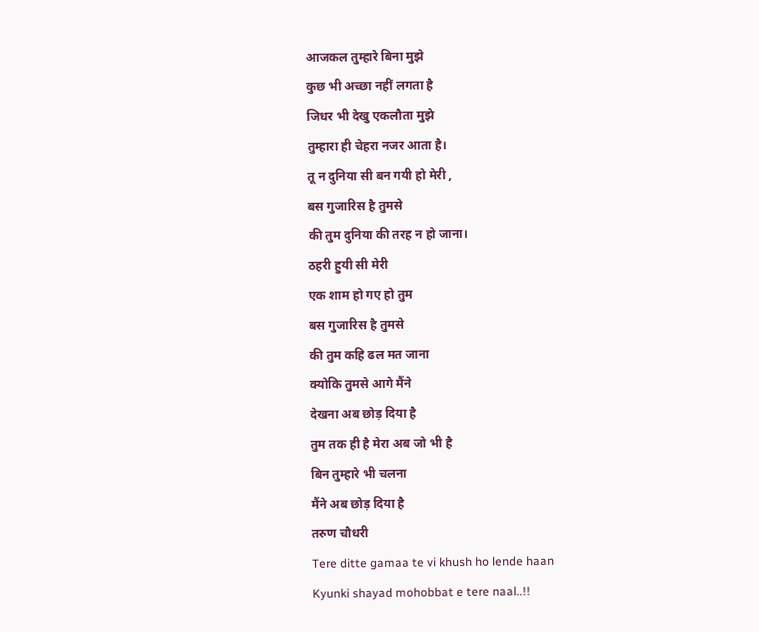आजकल तुम्हारे बिना मुझे
कुछ भी अच्छा नहीं लगता है
जिधर भी देखु एकलौता मुझे
तुम्हारा ही चेहरा नजर आता है।
तू न दुनिया सी बन गयी हो मेरी ,
बस गुजारिस है तुमसे
की तुम दुनिया की तरह न हो जाना।
ठहरी हुयी सी मेरी
एक शाम हो गए हो तुम
बस गुजारिस है तुमसे
की तुम कहि ढल मत जाना
क्योकि तुमसे आगे मैंने
देखना अब छोड़ दिया है
तुम तक ही है मेरा अब जो भी है
बिन तुम्हारे भी चलना
मैंने अब छोड़ दिया है
तरुण चौधरी
Tere ditte gamaa te vi khush ho lende haan
Kyunki shayad mohobbat e tere naal..!!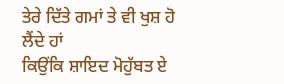ਤੇਰੇ ਦਿੱਤੇ ਗਮਾਂ ਤੇ ਵੀ ਖੁਸ਼ ਹੋ ਲੈਂਦੇ ਹਾਂ
ਕਿਉਂਕਿ ਸ਼ਾਇਦ ਮੋਹੁੱਬਤ ਏ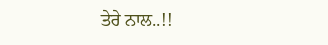ਤੇਰੇ ਨਾਲ..!!